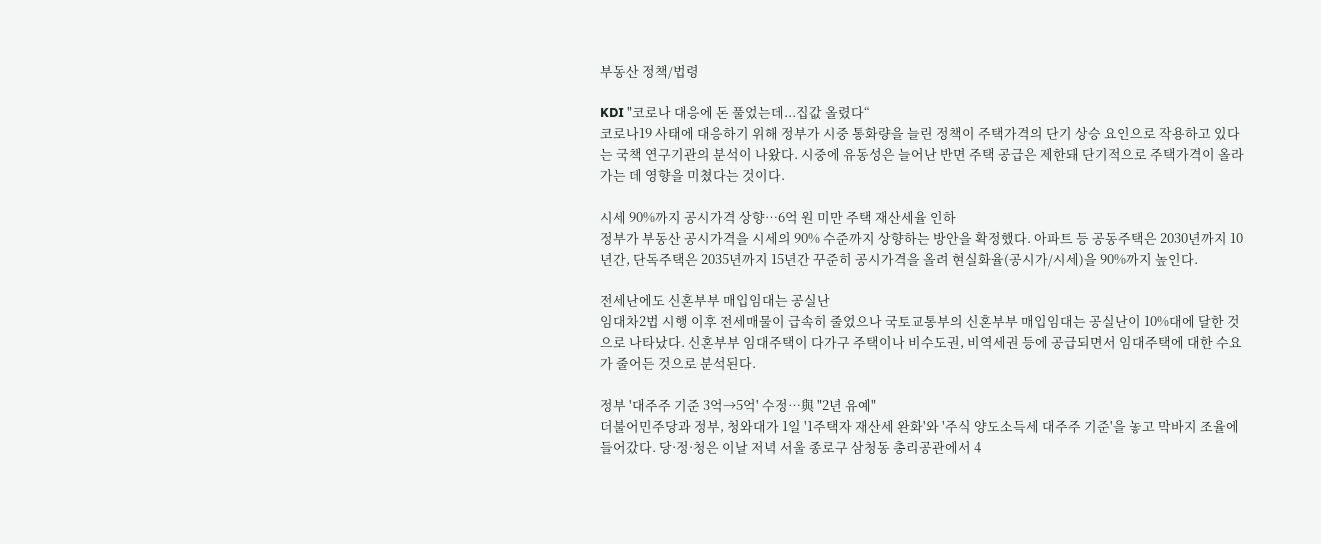부동산 정책/법령

KDI "코로나 대응에 돈 풀었는데...집값 올렸다“
코로나19 사태에 대응하기 위해 정부가 시중 통화량을 늘린 정책이 주택가격의 단기 상승 요인으로 작용하고 있다는 국책 연구기관의 분석이 나왔다. 시중에 유동성은 늘어난 반면 주택 공급은 제한돼 단기적으로 주택가격이 올라가는 데 영향을 미쳤다는 것이다.

시세 90%까지 공시가격 상향…6억 원 미만 주택 재산세율 인하
정부가 부동산 공시가격을 시세의 90% 수준까지 상향하는 방안을 확정했다. 아파트 등 공동주택은 2030년까지 10년간, 단독주택은 2035년까지 15년간 꾸준히 공시가격을 올려 현실화율(공시가/시세)을 90%까지 높인다.

전세난에도 신혼부부 매입임대는 공실난
임대차2법 시행 이후 전세매물이 급속히 줄었으나 국토교통부의 신혼부부 매입임대는 공실난이 10%대에 달한 것으로 나타났다. 신혼부부 임대주택이 다가구 주택이나 비수도권, 비역세권 등에 공급되면서 임대주택에 대한 수요가 줄어든 것으로 분석된다.

정부 '대주주 기준 3억→5억' 수정…與 "2년 유예"
더불어민주당과 정부, 청와대가 1일 '1주택자 재산세 완화'와 '주식 양도소득세 대주주 기준'을 놓고 막바지 조율에 들어갔다. 당·정·청은 이날 저녁 서울 종로구 삼청동 총리공관에서 4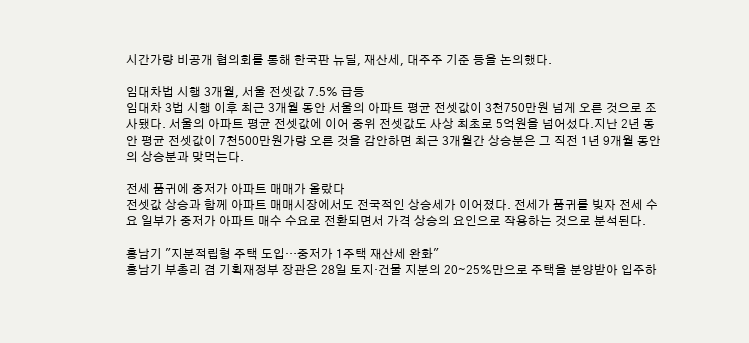시간가량 비공개 협의회를 통해 한국판 뉴딜, 재산세, 대주주 기준 등을 논의했다.

임대차법 시행 3개월, 서울 전셋값 7.5% 급등
임대차 3법 시행 이후 최근 3개월 동안 서울의 아파트 평균 전셋값이 3천750만원 넘게 오른 것으로 조사됐다. 서울의 아파트 평균 전셋값에 이어 중위 전셋값도 사상 최초로 5억원을 넘어섰다.지난 2년 동안 평균 전셋값이 7천500만원가량 오른 것을 감안하면 최근 3개월간 상승분은 그 직전 1년 9개월 동안의 상승분과 맞먹는다.

전세 품귀에 중저가 아파트 매매가 올랐다
전셋값 상승과 함께 아파트 매매시장에서도 전국적인 상승세가 이어졌다. 전세가 품귀를 빚자 전세 수요 일부가 중저가 아파트 매수 수요로 전환되면서 가격 상승의 요인으로 작용하는 것으로 분석된다.

홍남기 "지분적립형 주택 도입…중저가 1주택 재산세 완화"
홍남기 부총리 겸 기획재정부 장관은 28일 토지·건물 지분의 20∼25%만으로 주택을 분양받아 입주하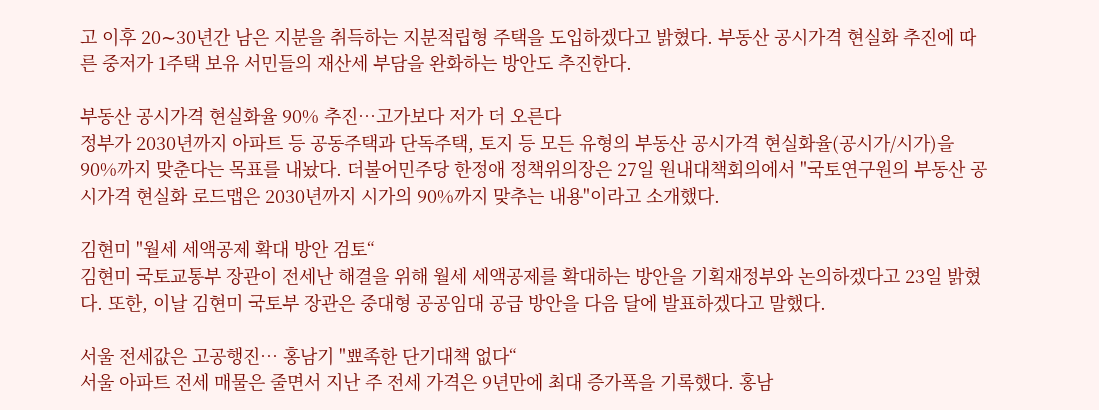고 이후 20∼30년간 남은 지분을 취득하는 지분적립형 주택을 도입하겠다고 밝혔다. 부동산 공시가격 현실화 추진에 따른 중저가 1주택 보유 서민들의 재산세 부담을 완화하는 방안도 추진한다.

부동산 공시가격 현실화율 90% 추진…고가보다 저가 더 오른다
정부가 2030년까지 아파트 등 공동주택과 단독주택, 토지 등 모든 유형의 부동산 공시가격 현실화율(공시가/시가)을 90%까지 맞춘다는 목표를 내놨다. 더불어민주당 한정애 정책위의장은 27일 원내대책회의에서 "국토연구원의 부동산 공시가격 현실화 로드맵은 2030년까지 시가의 90%까지 맞추는 내용"이라고 소개했다.

김현미 "월세 세액공제 확대 방안 검토“
김현미 국토교통부 장관이 전세난 해결을 위해 월세 세액공제를 확대하는 방안을 기획재정부와 논의하겠다고 23일 밝혔다. 또한, 이날 김현미 국토부 장관은 중대형 공공임대 공급 방안을 다음 달에 발표하겠다고 말했다.

서울 전세값은 고공행진… 홍남기 "뾰족한 단기대책 없다“
서울 아파트 전세 매물은 줄면서 지난 주 전세 가격은 9년만에 최대 증가폭을 기록했다. 홍남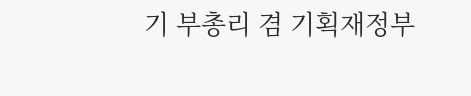기 부총리 겸 기획재정부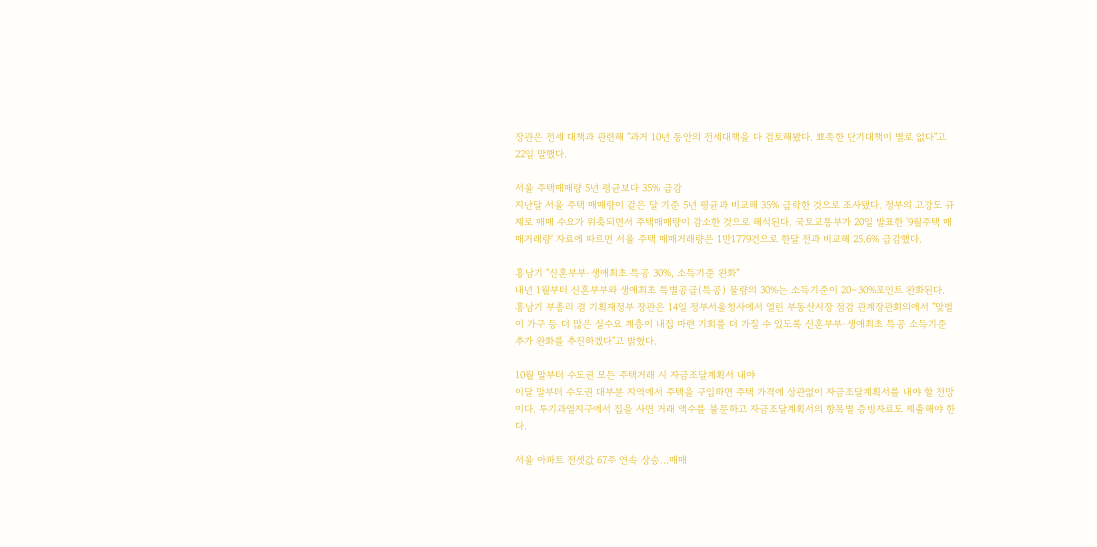장관은 전세 대책과 관련해 "과거 10년 동안의 전세대책을 다 검토해봤다. 뾰족한 단기대책이 별로 없다"고 22일 말했다.

서울 주택매매량 5년 평균보다 35% 급감
지난달 서울 주택 매매량이 같은 달 기준 5년 평균과 비교해 35% 급락한 것으로 조사됐다. 정부의 고강도 규제로 매매 수요가 위축되면서 주택매매량이 감소한 것으로 해석된다. 국토교통부가 20일 발표한 '9월주택 매매거래량' 자료에 따르면 서울 주택 매매거래량은 1만1779건으로 한달 전과 비교해 25.6% 급감했다.

홍남기 "신혼부부·생애최초 특공 30%, 소득기준 완화“
내년 1월부터 신혼부부와 생애최초 특별공급(특공) 물량의 30%는 소득기준이 20∼30%포인트 완화된다. 홍남기 부총리 겸 기획재정부 장관은 14일 정부서울청사에서 열린 부동산시장 점검 관계장관회의에서 "맞벌이 가구 등 더 많은 실수요 계층이 내집 마련 기회를 더 가질 수 있도록 신혼부부·생애최초 특공 소득기준 추가 완화를 추진하겠다"고 밝혔다.

10월 말부터 수도권 모든 주택거래 시 자금조달계획서 내야
이달 말부터 수도권 대부분 지역에서 주택을 구입하면 주택 가격에 상관없이 자금조달계획서를 내야 할 전망이다. 투기과열지구에서 집을 사면 거래 액수를 불문하고 자금조달계획서의 항목별 증빙자료도 제출해야 한다.

서울 아파트 전셋값 67주 연속 상승…매매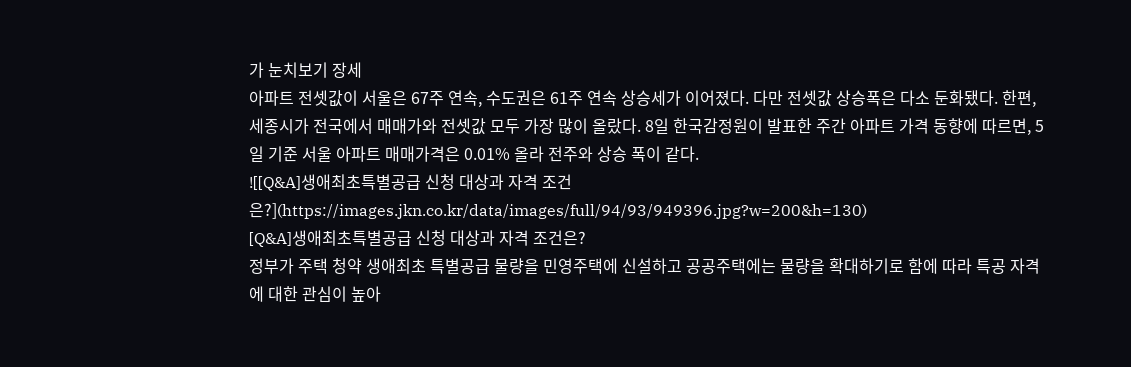가 눈치보기 장세
아파트 전셋값이 서울은 67주 연속, 수도권은 61주 연속 상승세가 이어졌다. 다만 전셋값 상승폭은 다소 둔화됐다. 한편, 세종시가 전국에서 매매가와 전셋값 모두 가장 많이 올랐다. 8일 한국감정원이 발표한 주간 아파트 가격 동향에 따르면, 5일 기준 서울 아파트 매매가격은 0.01% 올라 전주와 상승 폭이 같다.
![[Q&A]생애최초특별공급 신청 대상과 자격 조건은?](https://images.jkn.co.kr/data/images/full/94/93/949396.jpg?w=200&h=130)
[Q&A]생애최초특별공급 신청 대상과 자격 조건은?
정부가 주택 청약 생애최초 특별공급 물량을 민영주택에 신설하고 공공주택에는 물량을 확대하기로 함에 따라 특공 자격에 대한 관심이 높아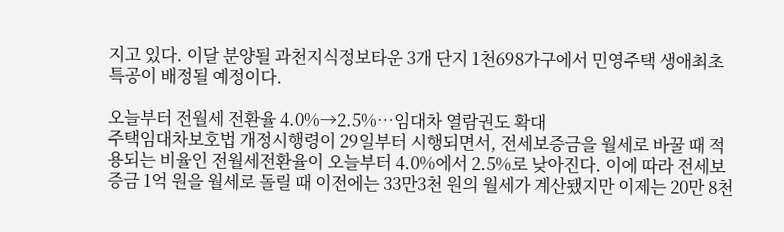지고 있다. 이달 분양될 과천지식정보타운 3개 단지 1천698가구에서 민영주택 생애최초 특공이 배정될 예정이다.

오늘부터 전월세 전환율 4.0%→2.5%…임대차 열람권도 확대
주택임대차보호법 개정시행령이 29일부터 시행되면서, 전세보증금을 월세로 바꿀 때 적용되는 비율인 전월세전환율이 오늘부터 4.0%에서 2.5%로 낮아진다. 이에 따라 전세보증금 1억 원을 월세로 돌릴 때 이전에는 33만3천 원의 월세가 계산됐지만 이제는 20만 8천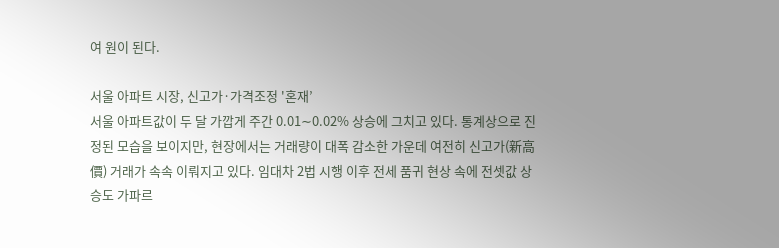여 원이 된다.

서울 아파트 시장, 신고가·가격조정 '혼재’
서울 아파트값이 두 달 가깝게 주간 0.01∼0.02% 상승에 그치고 있다. 통계상으로 진정된 모습을 보이지만, 현장에서는 거래량이 대폭 감소한 가운데 여전히 신고가(新高價) 거래가 속속 이뤄지고 있다. 임대차 2법 시행 이후 전세 품귀 현상 속에 전셋값 상승도 가파르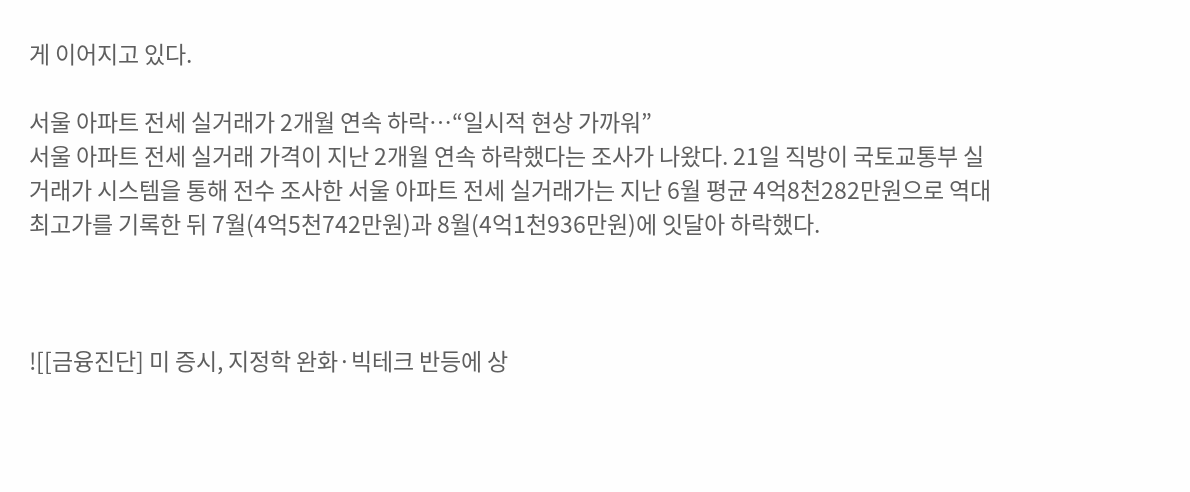게 이어지고 있다.

서울 아파트 전세 실거래가 2개월 연속 하락…“일시적 현상 가까워”
서울 아파트 전세 실거래 가격이 지난 2개월 연속 하락했다는 조사가 나왔다. 21일 직방이 국토교통부 실거래가 시스템을 통해 전수 조사한 서울 아파트 전세 실거래가는 지난 6월 평균 4억8천282만원으로 역대 최고가를 기록한 뒤 7월(4억5천742만원)과 8월(4억1천936만원)에 잇달아 하락했다.



![[금융진단] 미 증시, 지정학 완화·빅테크 반등에 상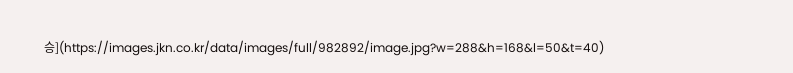승](https://images.jkn.co.kr/data/images/full/982892/image.jpg?w=288&h=168&l=50&t=40)